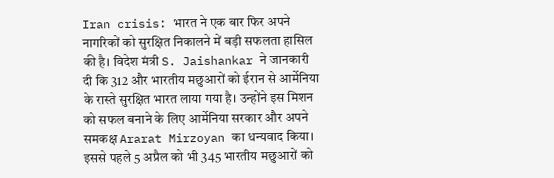Iran crisis: भारत ने एक बार फिर अपने नागरिकों को सुरक्षित निकालने में बड़ी सफलता हासिल की है। विदेश मंत्री S. Jaishankar ने जानकारी दी कि 312 और भारतीय मछुआरों को ईरान से आर्मेनिया के रास्ते सुरक्षित भारत लाया गया है। उन्होंने इस मिशन को सफल बनाने के लिए आर्मेनिया सरकार और अपने समकक्ष Ararat Mirzoyan का धन्यवाद किया। इससे पहले 5 अप्रैल को भी 345 भारतीय मछुआरों को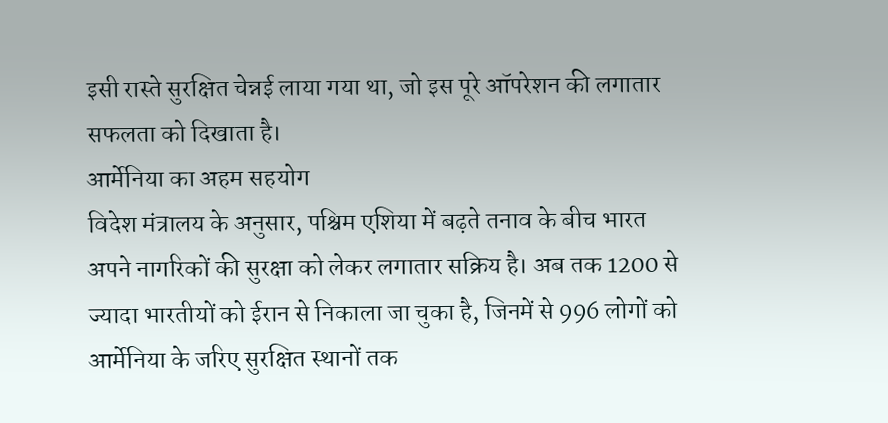इसी रास्ते सुरक्षित चेन्नई लाया गया था, जो इस पूरे ऑपरेशन की लगातार सफलता को दिखाता है।
आर्मेनिया का अहम सहयोग
विदेश मंत्रालय के अनुसार, पश्चिम एशिया में बढ़ते तनाव के बीच भारत अपने नागरिकों की सुरक्षा को लेकर लगातार सक्रिय है। अब तक 1200 से ज्यादा भारतीयों को ईरान से निकाला जा चुका है, जिनमें से 996 लोगों को आर्मेनिया के जरिए सुरक्षित स्थानों तक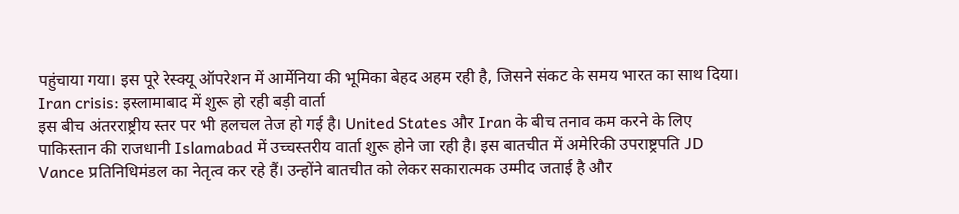पहुंचाया गया। इस पूरे रेस्क्यू ऑपरेशन में आर्मेनिया की भूमिका बेहद अहम रही है, जिसने संकट के समय भारत का साथ दिया।
Iran crisis: इस्लामाबाद में शुरू हो रही बड़ी वार्ता
इस बीच अंतरराष्ट्रीय स्तर पर भी हलचल तेज हो गई है। United States और Iran के बीच तनाव कम करने के लिए पाकिस्तान की राजधानी Islamabad में उच्चस्तरीय वार्ता शुरू होने जा रही है। इस बातचीत में अमेरिकी उपराष्ट्रपति JD Vance प्रतिनिधिमंडल का नेतृत्व कर रहे हैं। उन्होंने बातचीत को लेकर सकारात्मक उम्मीद जताई है और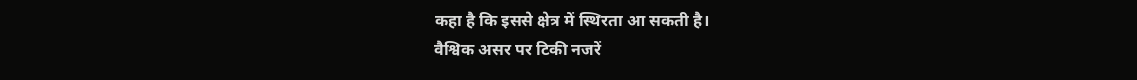कहा है कि इससे क्षेत्र में स्थिरता आ सकती है।
वैश्विक असर पर टिकी नजरें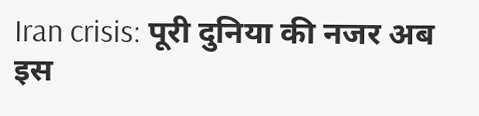Iran crisis: पूरी दुनिया की नजर अब इस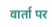वार्ता पर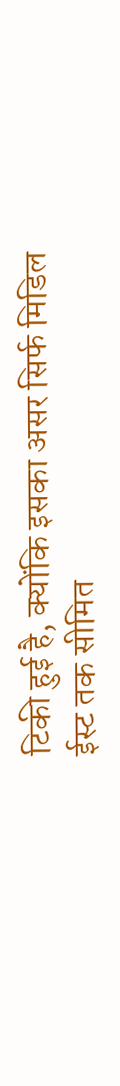टिकी हुई है, क्योंकि इसका असर सिर्फ मिडिल ईस्ट तक सीमित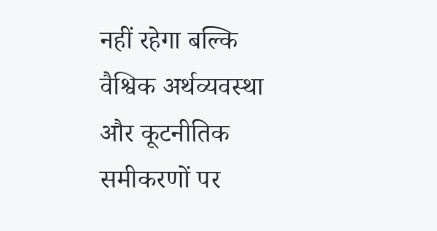नहीं रहेगा बल्कि वैश्विक अर्थव्यवस्था और कूटनीतिक समीकरणों पर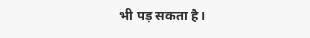भी पड़ सकता है।